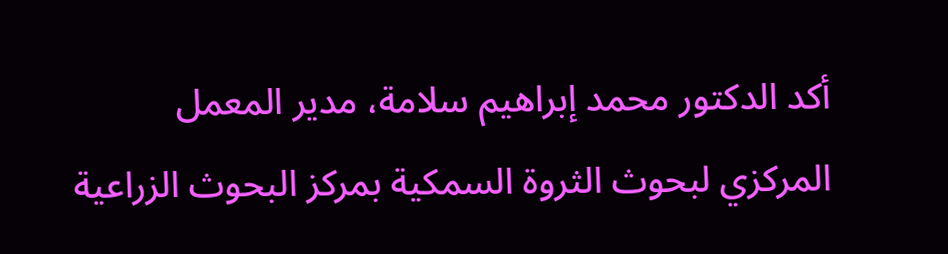أكد الدكتور محمد إبراهيم سلامة، مدير المعمل المركزي لبحوث الثروة السمكية بمركز البحوث الزراعية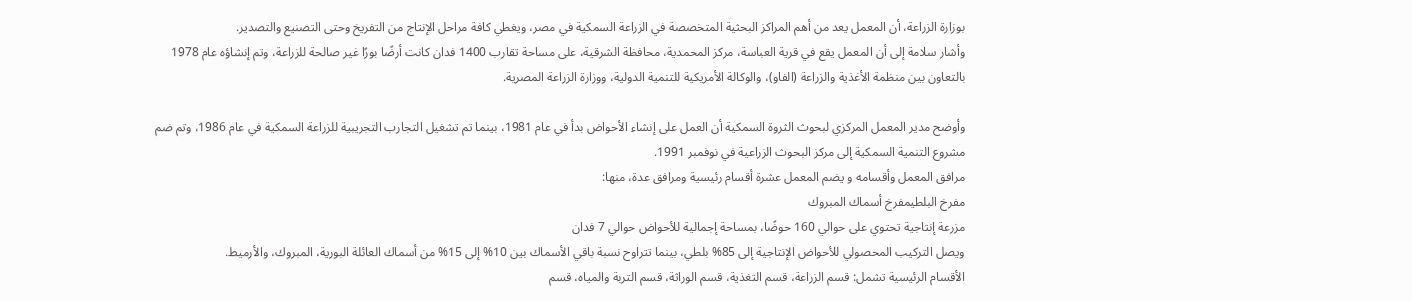بوزارة الزراعة، أن المعمل يعد من أهم المراكز البحثية المتخصصة في الزراعة السمكية في مصر، ويغطي كافة مراحل الإنتاج من التفريخ وحتى التصنيع والتصدير.
وأشار سلامة إلى أن المعمل يقع في قرية العباسة، مركز المحمدية، محافظة الشرقية، على مساحة تقارب 1400 فدان كانت أرضًا بورًا غير صالحة للزراعة، وتم إنشاؤه عام 1978 بالتعاون بين منظمة الأغذية والزراعة (الفاو)، والوكالة الأمريكية للتنمية الدولية، ووزارة الزراعة المصرية.

وأوضح مدير المعمل المركزي لبحوث الثروة السمكية أن العمل على إنشاء الأحواض بدأ في عام 1981، بينما تم تشغيل التجارب التجريبية للزراعة السمكية في عام 1986، وتم ضم مشروع التنمية السمكية إلى مركز البحوث الزراعية في نوفمبر 1991.
مرافق المعمل وأقسامه و يضم المعمل عشرة أقسام رئيسية ومرافق عدة، منها:
مفرخ البلطيمفرخ أسماك المبروك
مزرعة إنتاجية تحتوي على حوالي 160 حوضًا، بمساحة إجمالية للأحواض حوالي 7 فدان
ويصل التركيب المحصولي للأحواض الإنتاجية إلى 85% بلطي، بينما تتراوح نسبة باقي الأسماك بين 10% إلى 15% من أسماك العائلة البورية، المبروك، والأرميط.
الأقسام الرئيسية تشمل: قسم الزراعة، قسم التغذية، قسم الوراثة، قسم التربة والمياه، قسم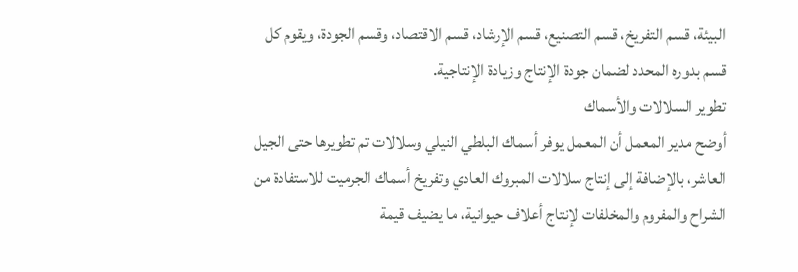البيئة، قسم التفريخ، قسم التصنيع، قسم الإرشاد، قسم الاقتصاد، وقسم الجودة، ويقوم كل قسم بدوره المحدد لضمان جودة الإنتاج وزيادة الإنتاجية.
تطوير السلالات والأسماك
أوضح مدير المعمل أن المعمل يوفر أسماك البلطي النيلي وسلالات تم تطويرها حتى الجيل العاشر، بالإضافة إلى إنتاج سلالات المبروك العادي وتفريخ أسماك الجرميت للاستفادة من الشراح والمفروم والمخلفات لإنتاج أعلاف حيوانية، ما يضيف قيمة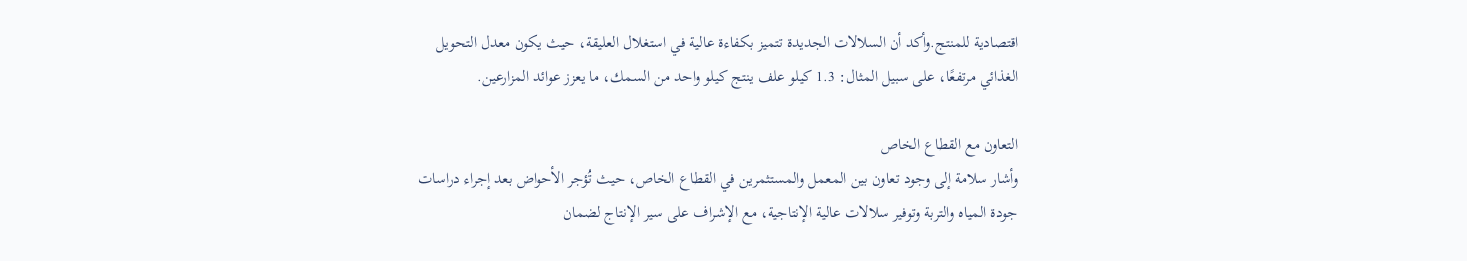اقتصادية للمنتج.وأكد أن السلالات الجديدة تتميز بكفاءة عالية في استغلال العليقة، حيث يكون معدل التحويل الغذائي مرتفعًا، على سبيل المثال: 1.3 كيلو علف ينتج كيلو واحد من السمك، ما يعزز عوائد المزارعين.

التعاون مع القطاع الخاص
وأشار سلامة إلى وجود تعاون بين المعمل والمستثمرين في القطاع الخاص، حيث تُؤجر الأحواض بعد إجراء دراسات جودة المياه والتربة وتوفير سلالات عالية الإنتاجية، مع الإشراف على سير الإنتاج لضمان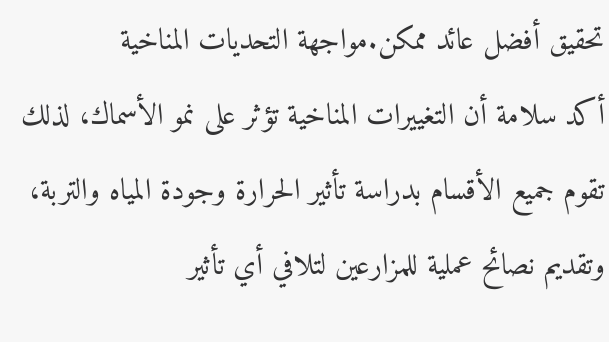تحقيق أفضل عائد ممكن.مواجهة التحديات المناخية
أكد سلامة أن التغييرات المناخية تؤثر على نمو الأسماك، لذلك تقوم جميع الأقسام بدراسة تأثير الحرارة وجودة المياه والتربة، وتقديم نصائح عملية للمزارعين لتلافي أي تأثير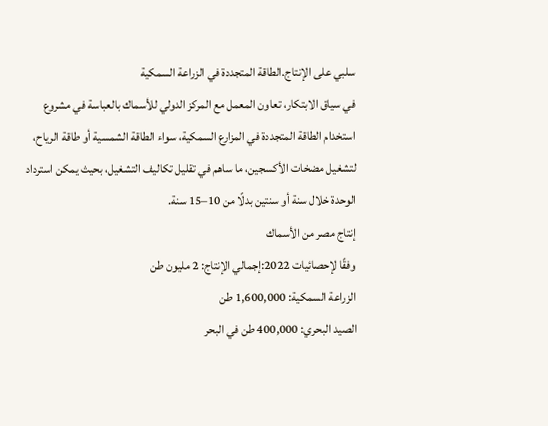سلبي على الإنتاج.الطاقة المتجددة في الزراعة السمكية
في سياق الابتكار، تعاون المعمل مع المركز الدولي للأسماك بالعباسة في مشروع استخدام الطاقة المتجددة في المزارع السمكية، سواء الطاقة الشمسية أو طاقة الرياح، لتشغيل مضخات الأكسجين، ما ساهم في تقليل تكاليف التشغيل، بحيث يمكن استرداد الوحدة خلال سنة أو سنتين بدلًا من 10–15 سنة.
إنتاج مصر من الأسماك
وفقًا لإحصائيات 2022:إجمالي الإنتاج: 2 مليون طن
الزراعة السمكية: 1,600,000 طن
الصيد البحري: 400,000 طن في البحر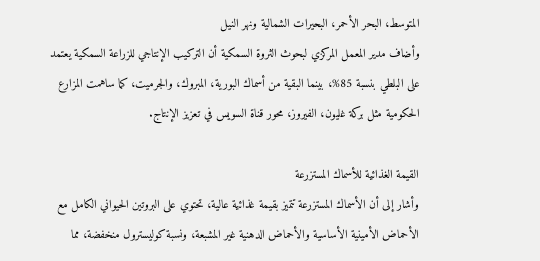المتوسط، البحر الأحمر، البحيرات الشمالية ونهر النيل
وأضاف مدير المعمل المركزي لبحوث الثروة السمكية أن التركيب الإنتاجي للزراعة السمكية يعتمد على البلطي بنسبة 85%، بينما البقية من أسماك البورية، المبروك، والجرميت، كما ساهمت المزارع الحكومية مثل بركة غليون، الفيروز، محور قناة السويس في تعزيز الإنتاج.

القيمة الغذائية للأسماك المستزرعة
وأشار إلى أن الأسماك المستزرعة تتميز بقيمة غذائية عالية، تحتوي على البروتين الحيواني الكامل مع الأحماض الأمينية الأساسية والأحماض الدهنية غير المشبعة، ونسبة كوليسترول منخفضة، مما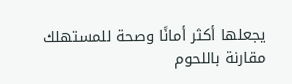يجعلها أكثر أمانًا وصحة للمستهلك مقارنة باللحوم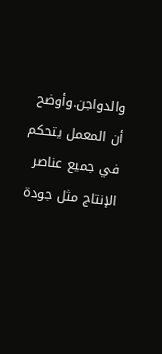والدواجن.وأوضح أن المعمل يتحكم في جميع عناصر الإنتاج مثل جودة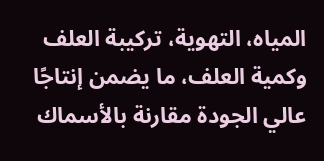المياه، التهوية، تركيبة العلف وكمية العلف، ما يضمن إنتاجًا عالي الجودة مقارنة بالأسماك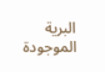البرية الموجودة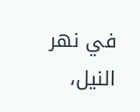في نهر النيل،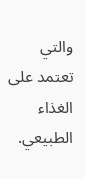والتي تعتمد على الغذاء الطبيعي.